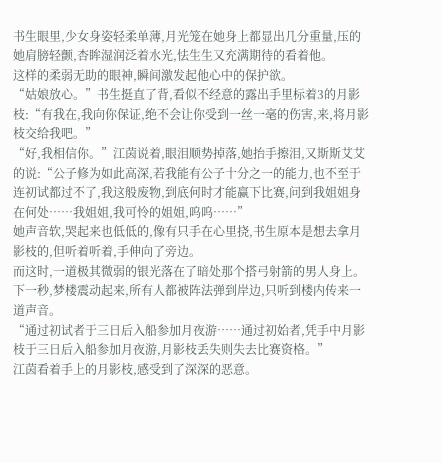书生眼里,少女身姿轻柔单薄,月光笼在她身上都显出几分重量,压的她肩膀轻颤,杏眸湿润泛着水光,怯生生又充满期待的看着他。
这样的柔弱无助的眼神,瞬间激发起他心中的保护欲。
“姑娘放心。”书生挺直了背,看似不经意的露出手里标着3的月影枝:“有我在,我向你保证,绝不会让你受到一丝一毫的伤害,来,将月影枝交给我吧。”
“好,我相信你。”江茵说着,眼泪顺势掉落,她抬手擦泪,又斯斯艾艾的说:“公子修为如此高深,若我能有公子十分之一的能力,也不至于连初试都过不了,我这般废物,到底何时才能赢下比赛,问到我姐姐身在何处……我姐姐,我可怜的姐姐,呜呜……”
她声音软,哭起来也低低的,像有只手在心里挠,书生原本是想去拿月影枝的,但听着听着,手伸向了旁边。
而这时,一道极其微弱的银光落在了暗处那个搭弓射箭的男人身上。
下一秒,梦楼震动起来,所有人都被阵法弹到岸边,只听到楼内传来一道声音。
“通过初试者于三日后入船参加月夜游……通过初始者,凭手中月影枝于三日后入船参加月夜游,月影枝丢失则失去比赛资格。”
江茵看着手上的月影枝,感受到了深深的恶意。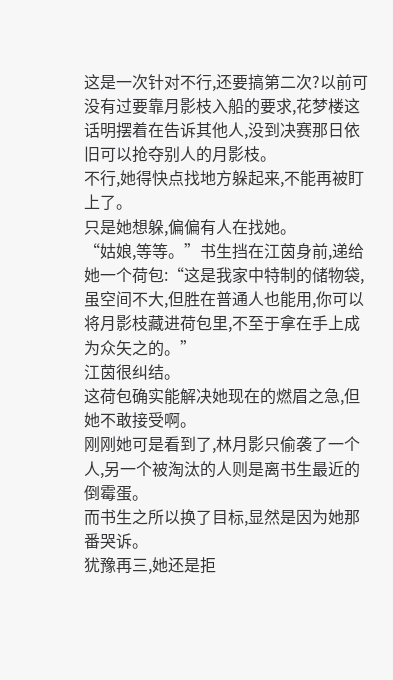这是一次针对不行,还要搞第二次?以前可没有过要靠月影枝入船的要求,花梦楼这话明摆着在告诉其他人,没到决赛那日依旧可以抢夺别人的月影枝。
不行,她得快点找地方躲起来,不能再被盯上了。
只是她想躲,偏偏有人在找她。
“姑娘,等等。”书生挡在江茵身前,递给她一个荷包:“这是我家中特制的储物袋,虽空间不大,但胜在普通人也能用,你可以将月影枝藏进荷包里,不至于拿在手上成为众矢之的。”
江茵很纠结。
这荷包确实能解决她现在的燃眉之急,但她不敢接受啊。
刚刚她可是看到了,林月影只偷袭了一个人,另一个被淘汰的人则是离书生最近的倒霉蛋。
而书生之所以换了目标,显然是因为她那番哭诉。
犹豫再三,她还是拒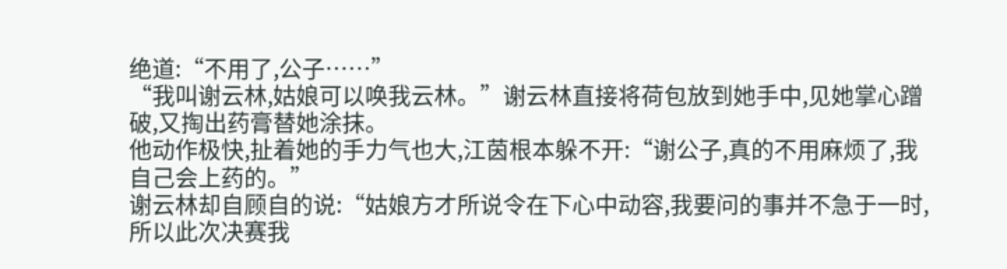绝道:“不用了,公子……”
“我叫谢云林,姑娘可以唤我云林。”谢云林直接将荷包放到她手中,见她掌心蹭破,又掏出药膏替她涂抹。
他动作极快,扯着她的手力气也大,江茵根本躲不开:“谢公子,真的不用麻烦了,我自己会上药的。”
谢云林却自顾自的说:“姑娘方才所说令在下心中动容,我要问的事并不急于一时,所以此次决赛我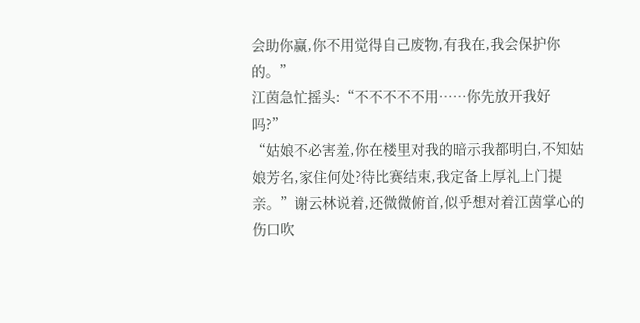会助你赢,你不用觉得自己废物,有我在,我会保护你的。”
江茵急忙摇头:“不不不不不用……你先放开我好吗?”
“姑娘不必害羞,你在楼里对我的暗示我都明白,不知姑娘芳名,家住何处?待比赛结束,我定备上厚礼上门提亲。”谢云林说着,还微微俯首,似乎想对着江茵掌心的伤口吹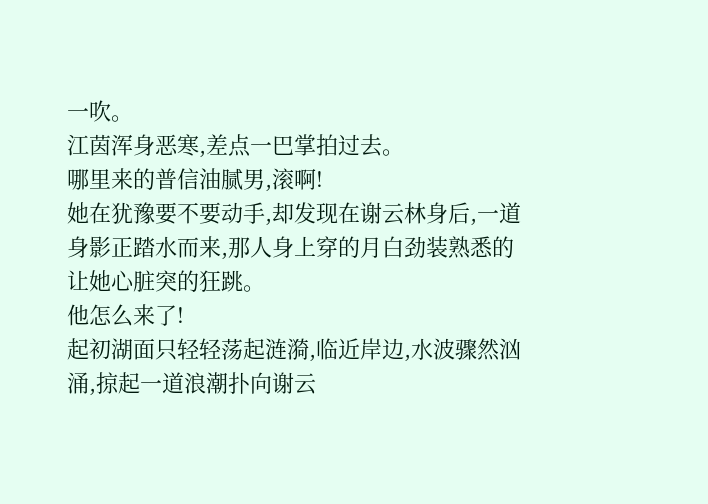一吹。
江茵浑身恶寒,差点一巴掌拍过去。
哪里来的普信油腻男,滚啊!
她在犹豫要不要动手,却发现在谢云林身后,一道身影正踏水而来,那人身上穿的月白劲装熟悉的让她心脏突的狂跳。
他怎么来了!
起初湖面只轻轻荡起涟漪,临近岸边,水波骤然汹涌,掠起一道浪潮扑向谢云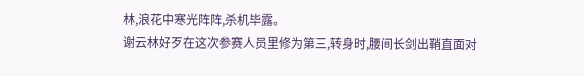林,浪花中寒光阵阵,杀机毕露。
谢云林好歹在这次参赛人员里修为第三,转身时,腰间长剑出鞘直面对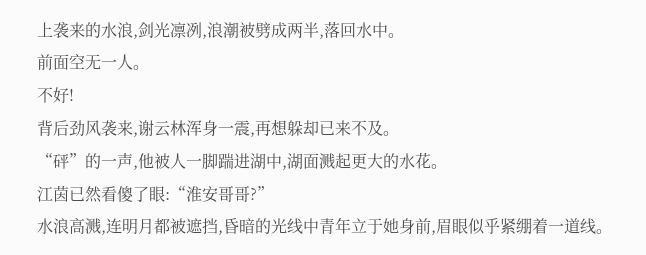上袭来的水浪,剑光凛冽,浪潮被劈成两半,落回水中。
前面空无一人。
不好!
背后劲风袭来,谢云林浑身一震,再想躲却已来不及。
“砰”的一声,他被人一脚踹进湖中,湖面溅起更大的水花。
江茵已然看傻了眼:“淮安哥哥?”
水浪高溅,连明月都被遮挡,昏暗的光线中青年立于她身前,眉眼似乎紧绷着一道线。